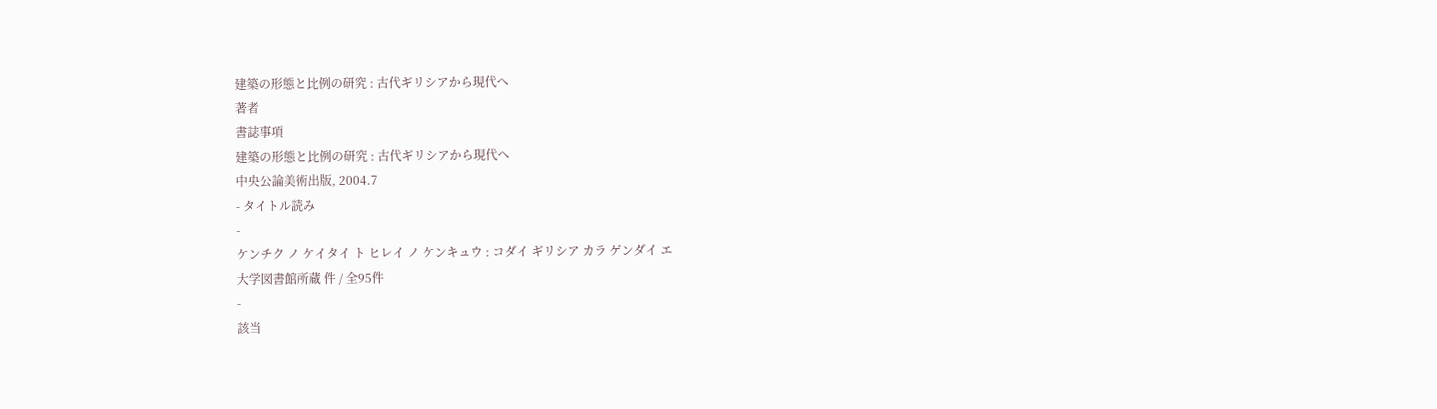建築の形態と比例の研究 : 古代ギリシアから現代へ
著者
書誌事項
建築の形態と比例の研究 : 古代ギリシアから現代へ
中央公論美術出版, 2004.7
- タイトル読み
-
ケンチク ノ ケイタイ ト ヒレイ ノ ケンキュウ : コダイ ギリシア カラ ゲンダイ エ
大学図書館所蔵 件 / 全95件
-
該当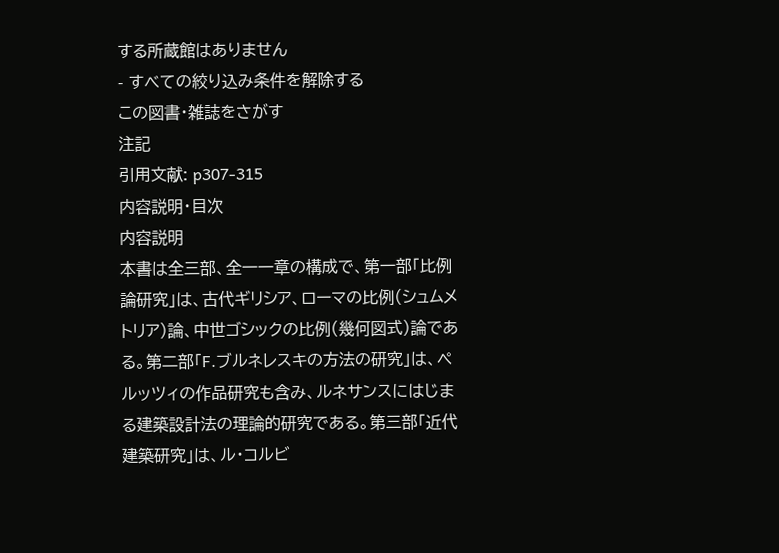する所蔵館はありません
- すべての絞り込み条件を解除する
この図書・雑誌をさがす
注記
引用文献: p307-315
内容説明・目次
内容説明
本書は全三部、全一一章の構成で、第一部「比例論研究」は、古代ギリシア、ローマの比例(シュムメトリア)論、中世ゴシックの比例(幾何図式)論である。第二部「F.ブルネレスキの方法の研究」は、ペルッツィの作品研究も含み、ルネサンスにはじまる建築設計法の理論的研究である。第三部「近代建築研究」は、ル・コルビ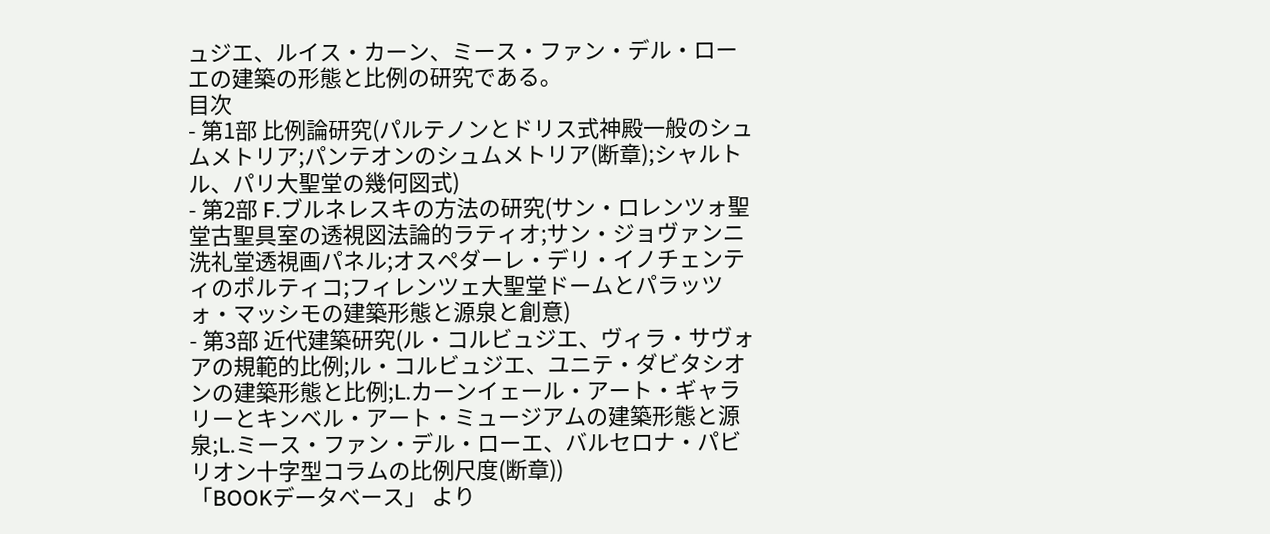ュジエ、ルイス・カーン、ミース・ファン・デル・ローエの建築の形態と比例の研究である。
目次
- 第1部 比例論研究(パルテノンとドリス式神殿一般のシュムメトリア;パンテオンのシュムメトリア(断章);シャルトル、パリ大聖堂の幾何図式)
- 第2部 F.ブルネレスキの方法の研究(サン・ロレンツォ聖堂古聖具室の透視図法論的ラティオ;サン・ジョヴァンニ洗礼堂透視画パネル;オスペダーレ・デリ・イノチェンティのポルティコ;フィレンツェ大聖堂ドームとパラッツォ・マッシモの建築形態と源泉と創意)
- 第3部 近代建築研究(ル・コルビュジエ、ヴィラ・サヴォアの規範的比例;ル・コルビュジエ、ユニテ・ダビタシオンの建築形態と比例;L.カーンイェール・アート・ギャラリーとキンベル・アート・ミュージアムの建築形態と源泉;L.ミース・ファン・デル・ローエ、バルセロナ・パビリオン十字型コラムの比例尺度(断章))
「BOOKデータベース」 より